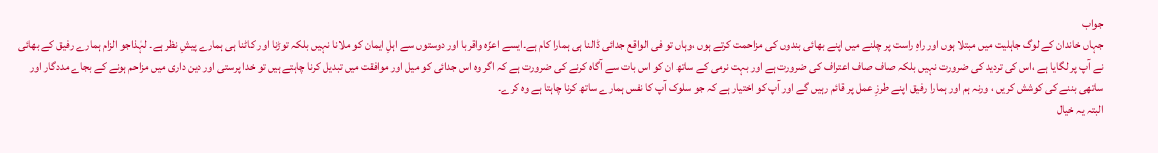جواب
جہاں خاندان کے لوگ جاہلیت میں مبتلا ہوں اور راہِ راست پر چلنے میں اپنے بھائی بندوں کی مزاحمت کرتے ہوں ،وہاں تو فی الواقع جدائی ڈالنا ہی ہمارا کام ہے۔ایسے اعزّہ واقربا اور دوستوں سے اہلِ ایمان کو ملانا نہیں بلکہ توڑنا اور کاٹنا ہی ہمارے پیشِ نظر ہے۔ لہٰذاجو الزام ہمارے رفیق کے بھائی نے آپ پر لگایا ہے ،اس کی تردید کی ضرورت نہیں بلکہ صاف صاف اعتراف کی ضرورت ہے اور بہت نرمی کے ساتھ ان کو اس بات سے آگاہ کرنے کی ضرورت ہے کہ اگر وہ اس جدائی کو میل اور موافقت میں تبدیل کرنا چاہتے ہیں تو خدا پرستی اور دین داری میں مزاحم ہونے کے بجاے مددگار اور ساتھی بننے کی کوشش کریں ، ورنہ ہم اور ہمارا رفیق اپنے طرزِ عمل پر قائم رہیں گے اور آپ کو اختیار ہے کہ جو سلوک آپ کا نفس ہمارے ساتھ کرنا چاہتا ہے وہ کرے۔
البتہ یہ خیال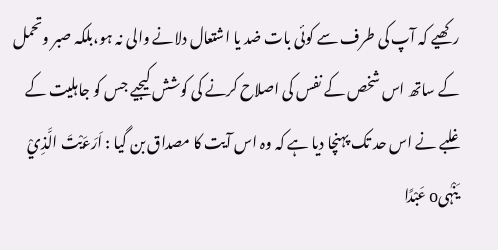رکھیے کہ آپ کی طرف سے کوئی بات ضد یا اشتعال دلانے والی نہ ہو،بلکہ صبر وتحمل کے ساتھ اس شخص کے نفس کی اصلاح کرنے کی کوشش کیجیے جس کو جاہلیت کے غلبے نے اس حد تک پہنچا دیا ہے کہ وہ اس آیت کا مصداق بن گیا : اَرَءَيْتَ الَّذِيْ يَنْہٰىo عَبْدًا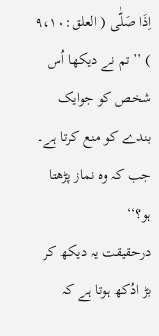اِذَا صَلّٰى ( العلق:۹،۱۰ ) ’’تم نے دیکھا اُس شخص کو جوایک بندے کو منع کرتا ہے۔ جب کہ وہ نماز پڑھتا ہو؟‘‘
درحقیقت یہ دیکھ کر بڑ ادُکھ ہوتا ہے کہ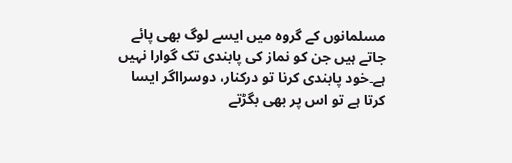مسلمانوں کے گروہ میں ایسے لوگ بھی پائے جاتے ہیں جن کو نماز کی پابندی تک گوارا نہیں ہے۔خود پابندی کرنا تو درکنار، دوسرااگر ایسا کرتا ہے تو اس پر بھی بگڑتے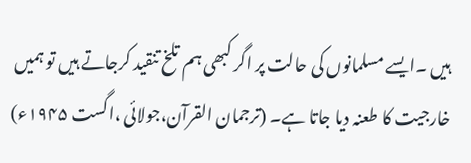ہیں ۔ایسے مسلمانوں کی حالت پر اگر کبھی ہم تلخ تنقید کرجاتے ہیں تو ہمیں خارجیت کا طعنہ دیا جاتا ہے۔ (ترجمان القرآن،جولائی ،اگست ۱۹۴۵ء)